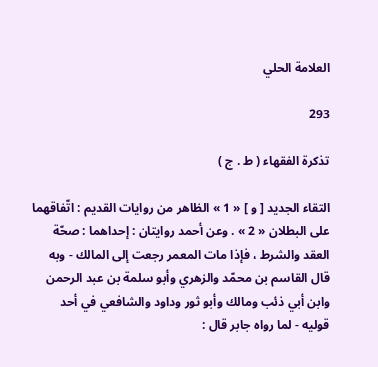العلامة الحلي

293

تذكرة الفقهاء ( ط . ج )

التقاء الجديد [ و ] « 1 » الظاهر من روايات القديم : اتّفاقهما على البطلان « 2 » . وعن أحمد روايتان : إحداهما : صحّة العقد والشرط ، فإذا مات المعمر رجعت إلى المالك - وبه قال القاسم بن محمّد والزهري وأبو سلمة بن عبد الرحمن وابن أبي ذئب ومالك وأبو ثور وداود والشافعي في أحد قوليه - لما رواه جابر قال :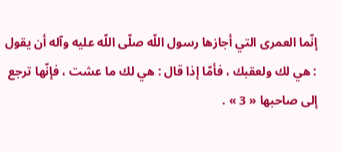إنّما العمرى التي أجازها رسول اللّه صلّى اللّه عليه وآله أن يقول : هي لك ولعقبك ، فأمّا إذا قال : هي لك ما عشت ، فإنّها ترجع إلى صاحبها « 3 » .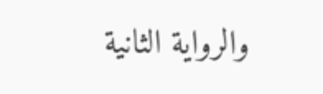والرواية الثانية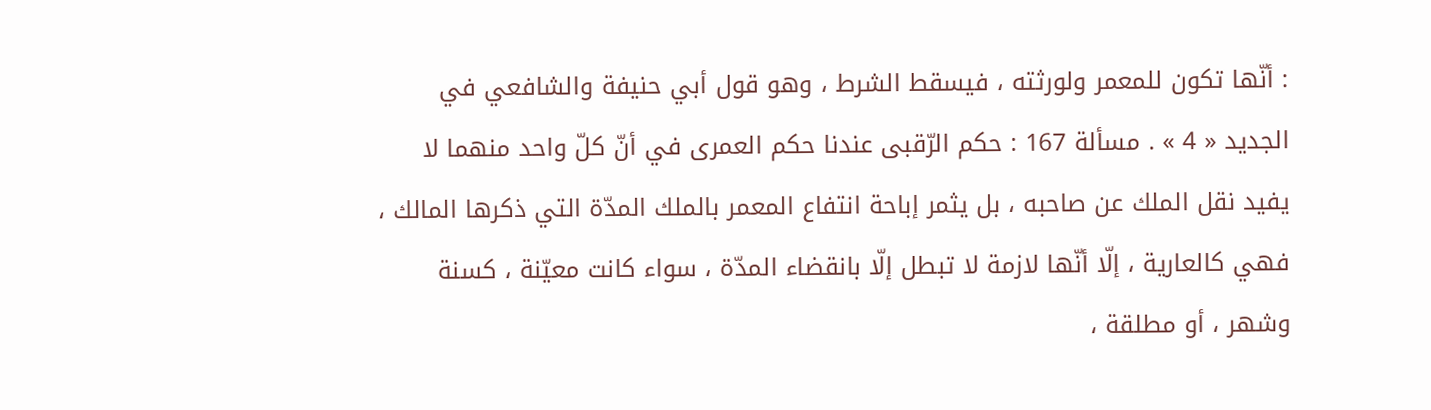: أنّها تكون للمعمر ولورثته ، فيسقط الشرط ، وهو قول أبي حنيفة والشافعي في الجديد « 4 » . مسألة 167 : حكم الرّقبى عندنا حكم العمرى في أنّ كلّ واحد منهما لا يفيد نقل الملك عن صاحبه ، بل يثمر إباحة انتفاع المعمر بالملك المدّة التي ذكرها المالك ، فهي كالعارية ، إلّا أنّها لازمة لا تبطل إلّا بانقضاء المدّة ، سواء كانت معيّنة ، كسنة وشهر ، أو مطلقة ،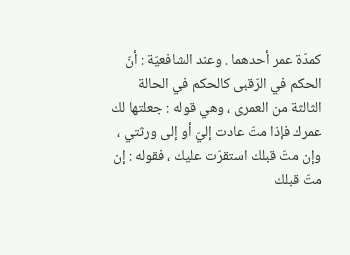كمدّة عمر أحدهما . وعند الشافعيّة : أنّ الحكم في الرّقبى كالحكم في الحالة الثالثة من العمرى ، وهي قوله : جعلتها لك عمرك فإذا متّ عادت إليّ أو إلى ورثتي ، وإن متّ قبلك استقرّت عليك ، فقوله : إن متّ قبلك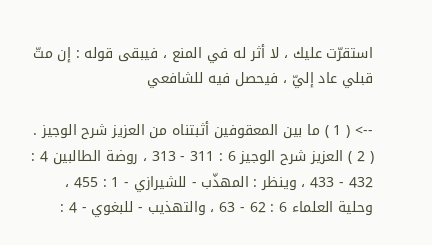استقرّت عليك ، لا أثر له في المنع ، فيبقى قوله : إن متّ قبلي عاد إليّ ، فيحصل فيه للشافعي

--> ( 1 ) ما بين المعقوفين أثبتناه من العزيز شرح الوجيز . ( 2 ) العزيز شرح الوجيز 6 : 311 - 313 ، روضة الطالبين 4 : 432 - 433 ، وينظر : المهذّب - للشيرازي - 1 : 455 ، وحلية العلماء 6 : 62 - 63 ، والتهذيب - للبغوي - 4 :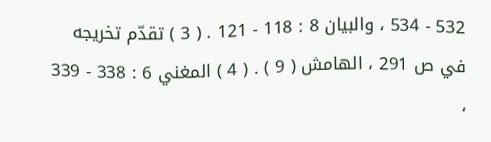532 - 534 ، والبيان 8 : 118 - 121 . ( 3 ) تقدّم تخريجه في ص 291 ، الهامش ( 9 ) . ( 4 ) المغني 6 : 338 - 339 ،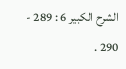الشرح الكبير 6 : 289 - 290 .